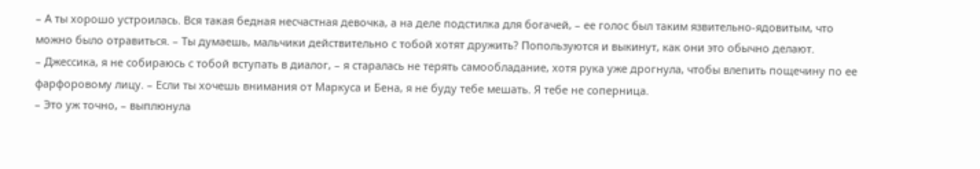– А ты хорошо устроилась. Вся такая бедная несчастная девочка, а на деле подстилка для богачей, – ее голос был таким язвительно-ядовитым, что можно было отравиться. – Ты думаешь, мальчики действительно с тобой хотят дружить? Попользуются и выкинут, как они это обычно делают.
– Джессика, я не собираюсь с тобой вступать в диалог, – я старалась не терять самообладание, хотя рука уже дрогнула, чтобы влепить пощечину по ее фарфоровому лицу. – Если ты хочешь внимания от Маркуса и Бена, я не буду тебе мешать. Я тебе не соперница.
– Это уж точно, – выплюнула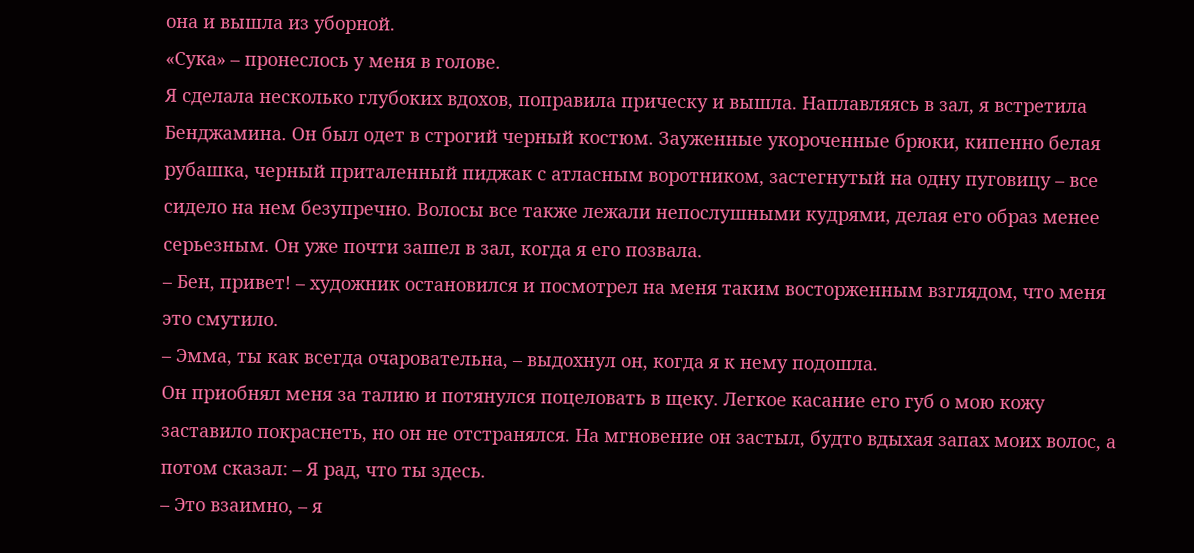она и вышла из уборной.
«Сука» – пронеслось у меня в голове.
Я сделала несколько глубоких вдохов, поправила прическу и вышла. Наплавляясь в зал, я встретила Бенджамина. Он был одет в строгий черный костюм. Зауженные укороченные брюки, кипенно белая рубашка, черный приталенный пиджак с атласным воротником, застегнутый на одну пуговицу – все сидело на нем безупречно. Волосы все также лежали непослушными кудрями, делая его образ менее серьезным. Он уже почти зашел в зал, когда я его позвала.
– Бен, привет! – художник остановился и посмотрел на меня таким восторженным взглядом, что меня это смутило.
– Эмма, ты как всегда очаровательна, – выдохнул он, когда я к нему подошла.
Он приобнял меня за талию и потянулся поцеловать в щеку. Легкое касание его губ о мою кожу заставило покраснеть, но он не отстранялся. На мгновение он застыл, будто вдыхая запах моих волос, а потом сказал: – Я рад, что ты здесь.
– Это взаимно, – я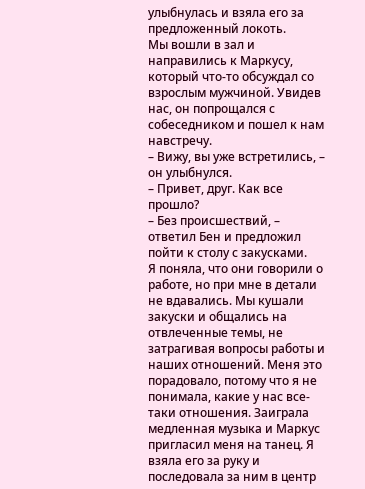улыбнулась и взяла его за предложенный локоть.
Мы вошли в зал и направились к Маркусу, который что-то обсуждал со взрослым мужчиной. Увидев нас, он попрощался с собеседником и пошел к нам навстречу.
– Вижу, вы уже встретились, – он улыбнулся.
– Привет, друг. Как все прошло?
– Без происшествий, – ответил Бен и предложил пойти к столу с закусками.
Я поняла, что они говорили о работе, но при мне в детали не вдавались. Мы кушали закуски и общались на отвлеченные темы, не затрагивая вопросы работы и наших отношений. Меня это порадовало, потому что я не понимала, какие у нас все-таки отношения. Заиграла медленная музыка и Маркус пригласил меня на танец. Я взяла его за руку и последовала за ним в центр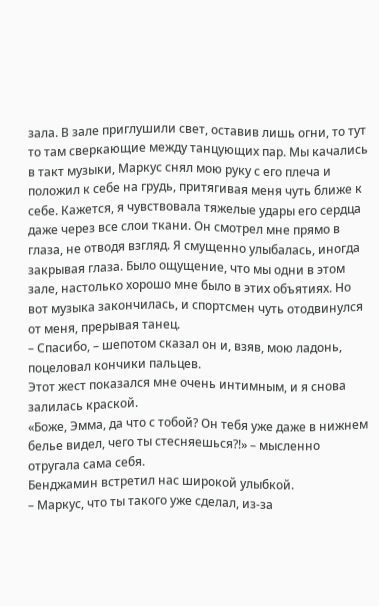зала. В зале приглушили свет, оставив лишь огни, то тут то там сверкающие между танцующих пар. Мы качались в такт музыки, Маркус снял мою руку с его плеча и положил к себе на грудь, притягивая меня чуть ближе к себе. Кажется, я чувствовала тяжелые удары его сердца даже через все слои ткани. Он смотрел мне прямо в глаза, не отводя взгляд. Я смущенно улыбалась, иногда закрывая глаза. Было ощущение, что мы одни в этом зале, настолько хорошо мне было в этих объятиях. Но вот музыка закончилась, и спортсмен чуть отодвинулся от меня, прерывая танец.
– Спасибо, – шепотом сказал он и, взяв, мою ладонь, поцеловал кончики пальцев.
Этот жест показался мне очень интимным, и я снова залилась краской.
«Боже, Эмма, да что с тобой? Он тебя уже даже в нижнем белье видел, чего ты стесняешься?!» – мысленно отругала сама себя.
Бенджамин встретил нас широкой улыбкой.
– Маркус, что ты такого уже сделал, из-за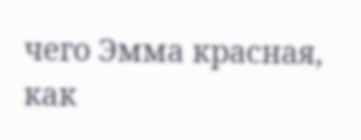чего Эмма красная, как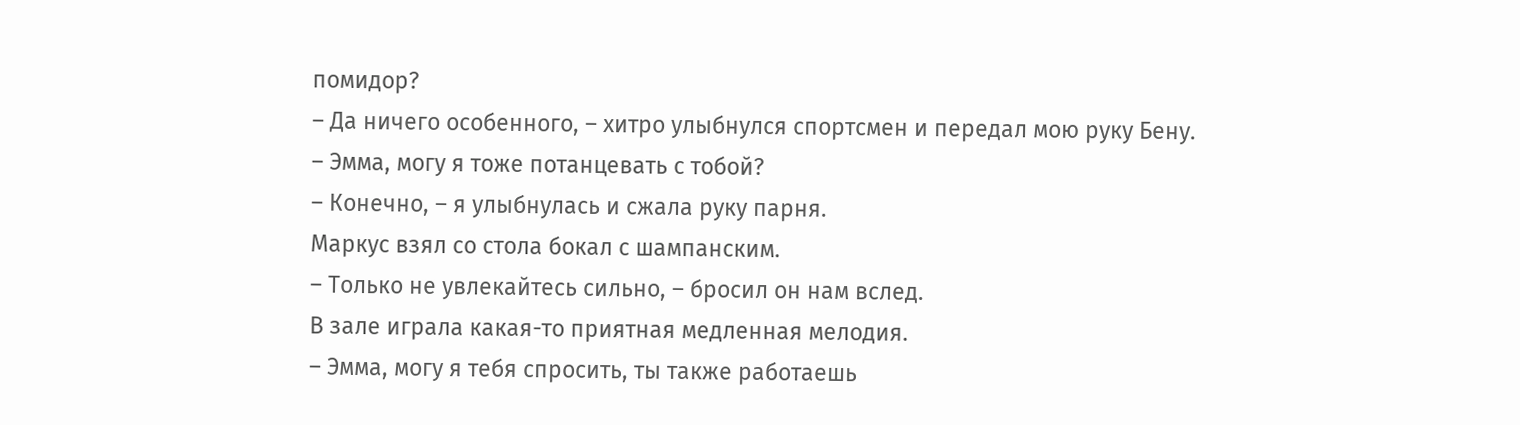помидор?
– Да ничего особенного, – хитро улыбнулся спортсмен и передал мою руку Бену.
– Эмма, могу я тоже потанцевать с тобой?
– Конечно, – я улыбнулась и сжала руку парня.
Маркус взял со стола бокал с шампанским.
– Только не увлекайтесь сильно, – бросил он нам вслед.
В зале играла какая-то приятная медленная мелодия.
– Эмма, могу я тебя спросить, ты также работаешь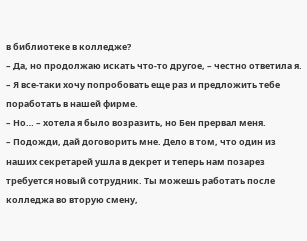в библиотеке в колледже?
– Да, но продолжаю искать что-то другое, – честно ответила я.
– Я все-таки хочу попробовать еще раз и предложить тебе поработать в нашей фирме.
– Но… – хотела я было возразить, но Бен прервал меня.
– Подожди, дай договорить мне. Дело в том, что один из наших секретарей ушла в декрет и теперь нам позарез требуется новый сотрудник. Ты можешь работать после колледжа во вторую смену,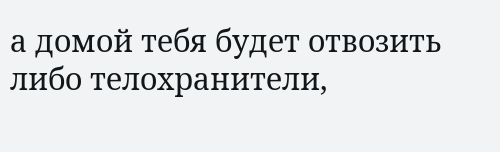а домой тебя будет отвозить либо телохранители,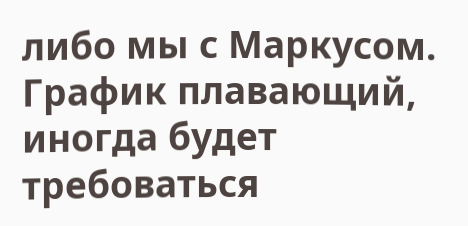либо мы с Маркусом. График плавающий, иногда будет требоваться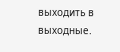выходить в выходные.